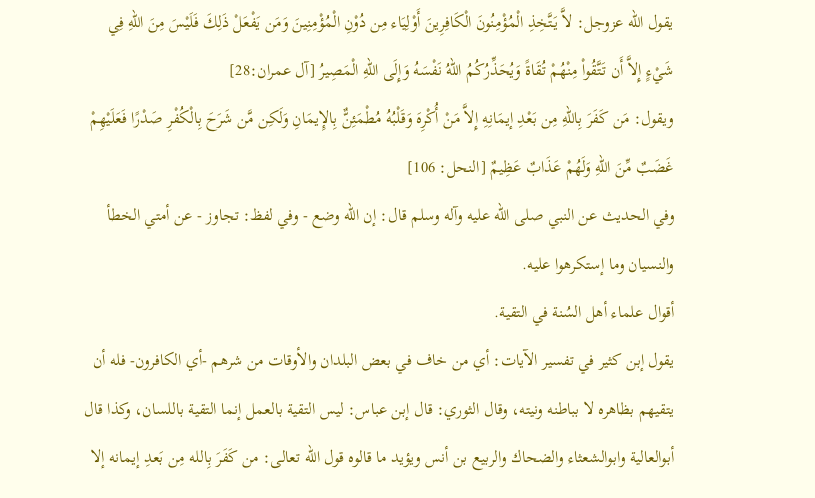يقول الله عزوجل: لاَّ يَتَّخِذِ الْمُؤْمِنُونَ الْكَافِرِينَ أَوْلِيَاء مِن دُوْنِ الْمُؤْمِنِينَ وَمَن يَفْعَلْ ذَلِكَ فَلَيْسَ مِنَ اللّهِ فِي شَيْءٍ إِلاَّ أَن تَتَّقُواْ مِنْهُمْ تُقَاةً وَيُحَذِّرُكُمُ اللّهُ نَفْسَهُ وَإِلَى اللّهِ الْمَصِيرُ [آل عمران:28]
ويقول: مَن كَفَرَ بِاللّهِ مِن بَعْدِ إيمَانِهِ إِلاَّ مَنْ أُكْرِهَ وَقَلْبُهُ مُطْمَئِنٌّ بِالإِيمَانِ وَلَكِن مَّن شَرَحَ بِالْكُفْرِ صَدْرًا فَعَلَيْهِمْ غَضَبٌ مِّنَ اللّهِ وَلَهُمْ عَذَابٌ عَظِيمٌ [النحل: 106]
وفي الحديث عن النبي صلى الله عليه وآله وسلم قال: إن الله وضع - وفي لفظ: تجاوز - عن أمتي الخطأ والنسيان وما إستكرهوا عليه.
أقوال علماء أهل السُنة في التقية.
يقول إبن كثير في تفسير الآيات: أي من خاف في بعض البلدان والأوقات من شرهم -أي الكافرون- فله أن يتقيهم بظاهره لا بباطنه ونيته، وقال الثوري: قال إبن عباس: ليس التقية بالعمل إنما التقية باللسان، وكذا قال أبوالعالية وابوالشعثاء والضحاك والربيع بن أنس ويؤيد ما قالوه قول الله تعالى: من كَفَرَ بِالله مِن بَعدِ إيمانه إلا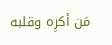مَن أكرِه وقلبه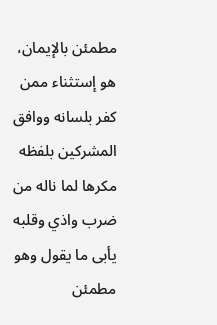مطمئن بالإيمان، هو إستثناء ممن كفر بلسانه ووافق المشركين بلفظه مكرها لما ناله من ضرب واذي وقلبه يأبى ما يقول وهو مطمئن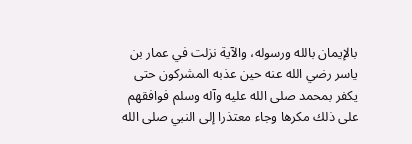بالإيمان بالله ورسوله، والآية نزلت في عمار بن ياسر رضي الله عنه حين عذبه المشركون حتى يكفر بمحمد صلى الله عليه وآله وسلم فوافقهم على ذلك مكرها وجاء معتذرا إلى النبي صلى الله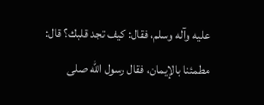عليه وآله وسلم، فقال: كيف تجد قلبك؟ قال: مطمئنا بالإيمان، فقال رسول الله صلى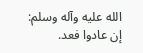الله عليه وآله وسلم: إن عادوا فعد.